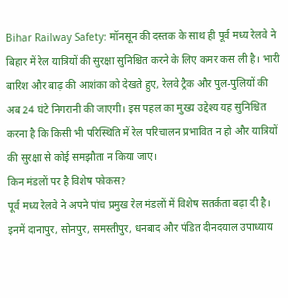Bihar Railway Safety: मॉनसून की दस्तक के साथ ही पूर्व मध्य रेलवे ने बिहार में रेल यात्रियों की सुरक्षा सुनिश्चित करने के लिए कमर कस ली है। भारी बारिश और बाढ़ की आशंका को देखते हुए, रेलवे ट्रैक और पुल-पुलियों की अब 24 घंटे निगरानी की जाएगी। इस पहल का मुख्य उद्देश्य यह सुनिश्चित करना है कि किसी भी परिस्थिति में रेल परिचालन प्रभावित न हो और यात्रियों की सुरक्षा से कोई समझौता न किया जाए।
किन मंडलों पर है विशेष फोकस?
पूर्व मध्य रेलवे ने अपने पांच प्रमुख रेल मंडलों में विशेष सतर्कता बढ़ा दी है। इनमें दानापुर, सोनपुर, समस्तीपुर, धनबाद और पंडित दीनदयाल उपाध्याय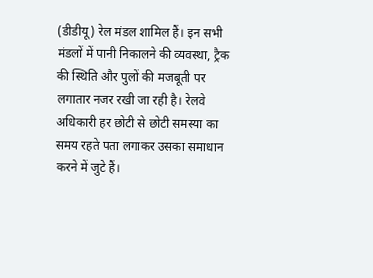(डीडीयू) रेल मंडल शामिल हैं। इन सभी मंडलों में पानी निकालने की व्यवस्था, ट्रैक की स्थिति और पुलों की मजबूती पर लगातार नजर रखी जा रही है। रेलवे अधिकारी हर छोटी से छोटी समस्या का समय रहते पता लगाकर उसका समाधान करने में जुटे हैं।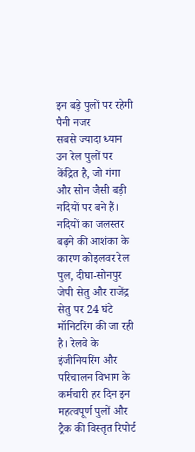इन बड़े पुलों पर रहेगी पैनी नजर
सबसे ज्यादा ध्यान उन रेल पुलों पर केंद्रित है, जो गंगा और सोन जैसी बड़ी नदियों पर बने हैं। नदियों का जलस्तर बढ़ने की आशंका के कारण कोइलवर रेल पुल, दीघा-सोनपुर जेपी सेतु और राजेंद्र सेतु पर 24 घंटे मॉनिटरिंग की जा रही है। रेलवे के इंजीनियरिंग और परिचालन विभाग के कर्मचारी हर दिन इन महत्वपूर्ण पुलों और ट्रैक की विस्तृत रिपोर्ट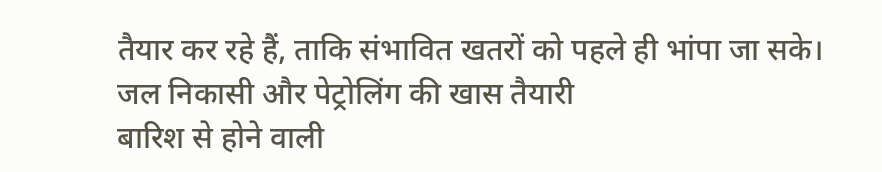तैयार कर रहे हैं, ताकि संभावित खतरों को पहले ही भांपा जा सके।
जल निकासी और पेट्रोलिंग की खास तैयारी
बारिश से होने वाली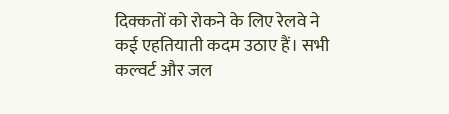दिक्कतों को रोकने के लिए रेलवे ने कई एहतियाती कदम उठाए हैं। सभी कल्वर्ट और जल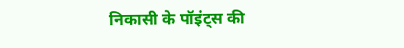निकासी के पॉइंट्स की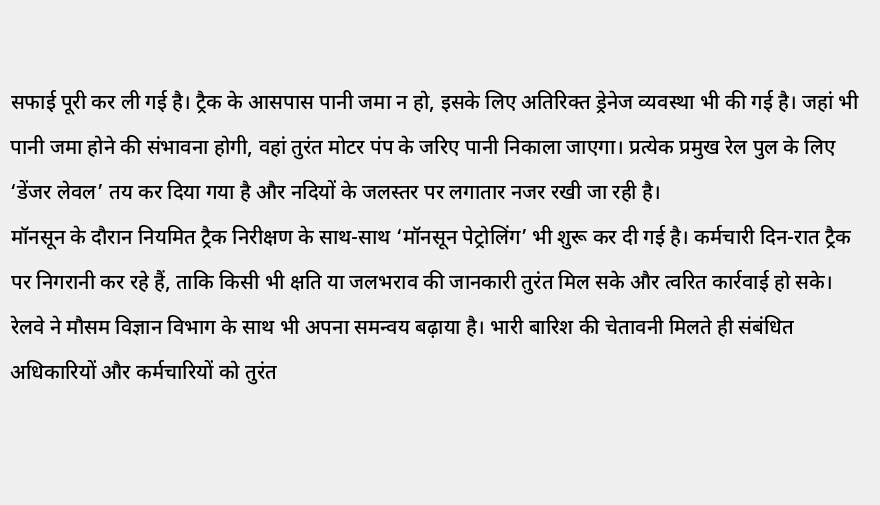सफाई पूरी कर ली गई है। ट्रैक के आसपास पानी जमा न हो, इसके लिए अतिरिक्त ड्रेनेज व्यवस्था भी की गई है। जहां भी पानी जमा होने की संभावना होगी, वहां तुरंत मोटर पंप के जरिए पानी निकाला जाएगा। प्रत्येक प्रमुख रेल पुल के लिए ‘डेंजर लेवल’ तय कर दिया गया है और नदियों के जलस्तर पर लगातार नजर रखी जा रही है।
मॉनसून के दौरान नियमित ट्रैक निरीक्षण के साथ-साथ ‘मॉनसून पेट्रोलिंग’ भी शुरू कर दी गई है। कर्मचारी दिन-रात ट्रैक पर निगरानी कर रहे हैं, ताकि किसी भी क्षति या जलभराव की जानकारी तुरंत मिल सके और त्वरित कार्रवाई हो सके। रेलवे ने मौसम विज्ञान विभाग के साथ भी अपना समन्वय बढ़ाया है। भारी बारिश की चेतावनी मिलते ही संबंधित अधिकारियों और कर्मचारियों को तुरंत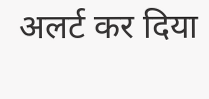अलर्ट कर दिया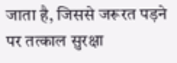जाता है, जिससे जरूरत पड़ने पर तत्काल सुरक्षा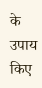के उपाय किए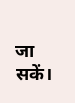जा सकें।